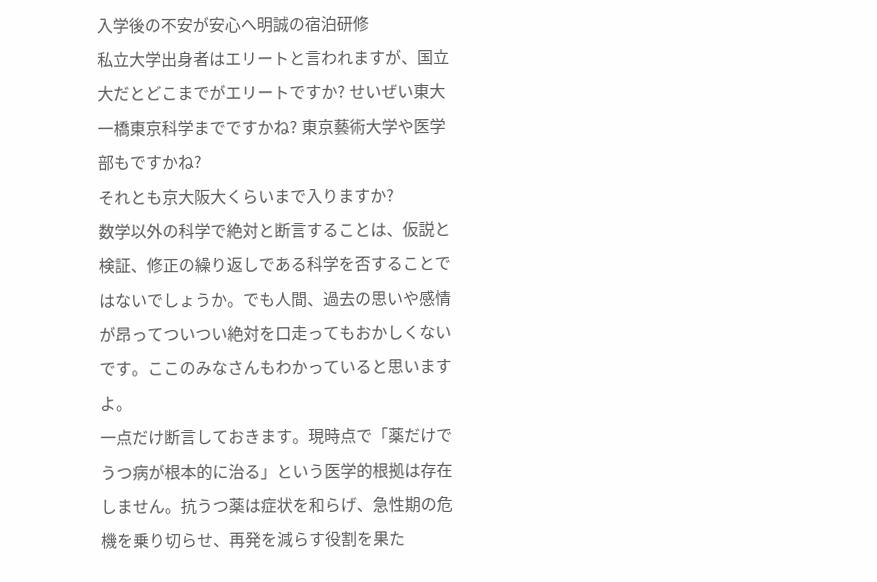入学後の不安が安心へ明誠の宿泊研修
私立大学出身者はエリートと言われますが、国立大だとどこまでがエリートですか? せいぜい東大一橋東京科学までですかね? 東京藝術大学や医学部もですかね?
それとも京大阪大くらいまで入りますか?
数学以外の科学で絶対と断言することは、仮説と検証、修正の繰り返しである科学を否することではないでしょうか。でも人間、過去の思いや感情が昂ってついつい絶対を口走ってもおかしくないです。ここのみなさんもわかっていると思いますよ。
一点だけ断言しておきます。現時点で「薬だけでうつ病が根本的に治る」という医学的根拠は存在しません。抗うつ薬は症状を和らげ、急性期の危機を乗り切らせ、再発を減らす役割を果た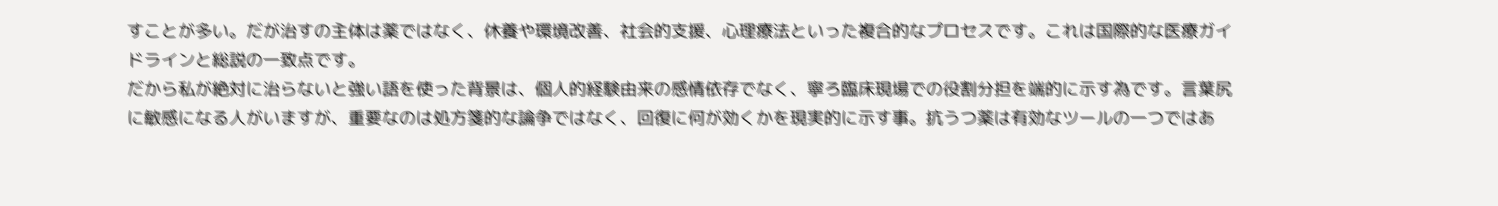すことが多い。だが治すの主体は薬ではなく、休養や環境改善、社会的支援、心理療法といった複合的なプロセスです。これは国際的な医療ガイドラインと総説の一致点です。
だから私が絶対に治らないと強い語を使った背景は、個人的経験由来の感情依存でなく、寧ろ臨床現場での役割分担を端的に示す為です。言葉尻に敏感になる人がいますが、重要なのは処方箋的な論争ではなく、回復に何が効くかを現実的に示す事。抗うつ薬は有効なツールの一つではあ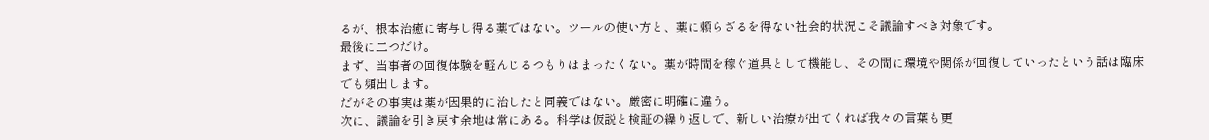るが、根本治癒に寄与し得る薬ではない。ツールの使い方と、薬に頼らざるを得ない社会的状況こそ議論すべき対象です。
最後に二つだけ。
まず、当事者の回復体験を軽んじるつもりはまったくない。薬が時間を稼ぐ道具として機能し、その間に環境や関係が回復していったという話は臨床でも頻出します。
だがその事実は薬が因果的に治したと同義ではない。厳密に明確に違う。
次に、議論を引き戻す余地は常にある。科学は仮説と検証の繰り返しで、新しい治療が出てくれば我々の言葉も更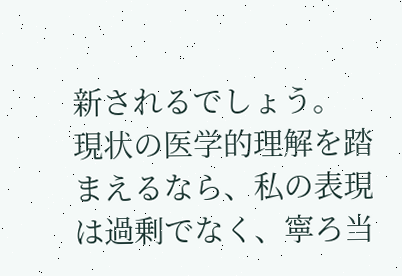新されるでしょう。
現状の医学的理解を踏まえるなら、私の表現は過剰でなく、寧ろ当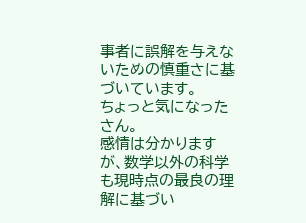事者に誤解を与えないための慎重さに基づいています。
ちょっと気になったさん。
感情は分かりますが、数学以外の科学も現時点の最良の理解に基づい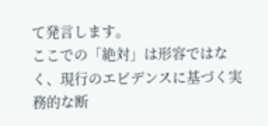て発言します。
ここでの「絶対」は形容ではなく、現行のエビデンスに基づく実務的な断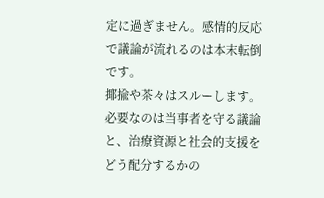定に過ぎません。感情的反応で議論が流れるのは本末転倒です。
揶揄や茶々はスルーします。必要なのは当事者を守る議論と、治療資源と社会的支援をどう配分するかの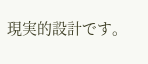現実的設計です。